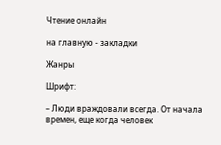Чтение онлайн

на главную - закладки

Жанры

Шрифт:

– Люди враждовали всегда. От начала времен, еще когда человек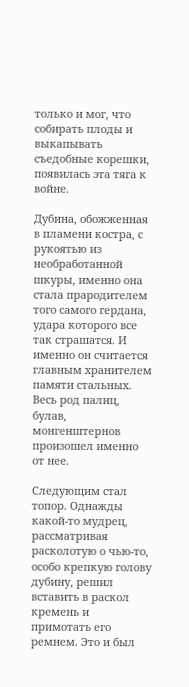только и мог, что собирать плоды и выкапывать съедобные корешки, появилась эта тяга к войне.

Дубина, обожженная в пламени костра, с рукоятью из необработанной шкуры, именно она стала прародителем того самого гердана, удара которого все так страшатся. И именно он считается главным хранителем памяти стальных. Весь род палиц, булав, монгенштернов произошел именно от нее.

Следующим стал топор. Однажды какой-то мудрец, рассматривая расколотую о чью-то, особо крепкую голову дубину, решил вставить в раскол кремень и примотать его ремнем. Это и был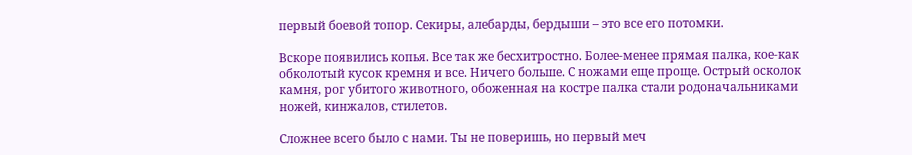первый боевой топор. Секиры, алебарды, бердыши – это все его потомки.

Вскоре появились копья. Все так же бесхитростно. Более-менее прямая палка, кое-как обколотый кусок кремня и все. Ничего больше. С ножами еще проще. Острый осколок камня, рог убитого животного, обоженная на костре палка стали родоначальниками ножей, кинжалов, стилетов.

Сложнее всего было с нами. Ты не поверишь, но первый меч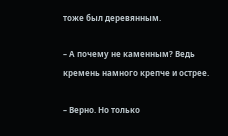тоже был деревянным.

– А почему не каменным? Ведь кремень намного крепче и острее.

– Верно. Но только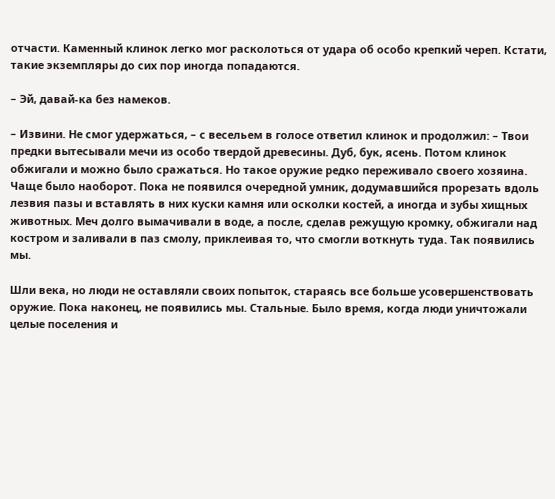отчасти. Каменный клинок легко мог расколоться от удара об особо крепкий череп. Кстати, такие экземпляры до сих пор иногда попадаются.

– Эй, давай-ка без намеков.

– Извини. Не смог удержаться, – с весельем в голосе ответил клинок и продолжил: – Твои предки вытесывали мечи из особо твердой древесины. Дуб, бук, ясень. Потом клинок обжигали и можно было сражаться. Но такое оружие редко переживало своего хозяина. Чаще было наоборот. Пока не появился очередной умник, додумавшийся прорезать вдоль лезвия пазы и вставлять в них куски камня или осколки костей, а иногда и зубы хищных животных. Меч долго вымачивали в воде, а после, сделав режущую кромку, обжигали над костром и заливали в паз смолу, приклеивая то, что смогли воткнуть туда. Так появились мы.

Шли века, но люди не оставляли своих попыток, стараясь все больше усовершенствовать оружие. Пока наконец, не появились мы. Стальные. Было время, когда люди уничтожали целые поселения и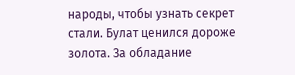народы, чтобы узнать секрет стали. Булат ценился дороже золота. За обладание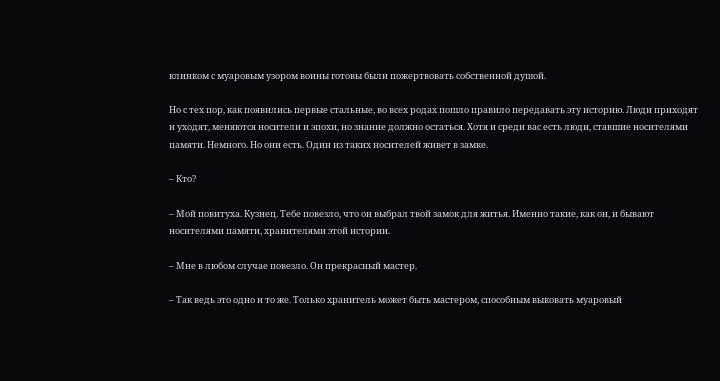клинком с муаровым узором воины готовы были пожертвовать собственной душой.

Но с тех пор, как появились первые стальные, во всех родах пошло правило передавать эту историю. Люди приходят и уходят, меняются носители и эпохи, но знание должно остаться. Хотя и среди вас есть люди, ставшие носителями памяти. Немного. Но они есть. Один из таких носителей живет в замке.

– Кто?

– Мой повитуха. Кузнец. Тебе повезло, что он выбрал твой замок для житья. Именно такие, как он, и бывают носителями памяти, хранителями этой истории.

– Мне в любом случае повезло. Он прекрасный мастер.

– Так ведь это одно и то же. Только хранитель может быть мастером, способным выковать муаровый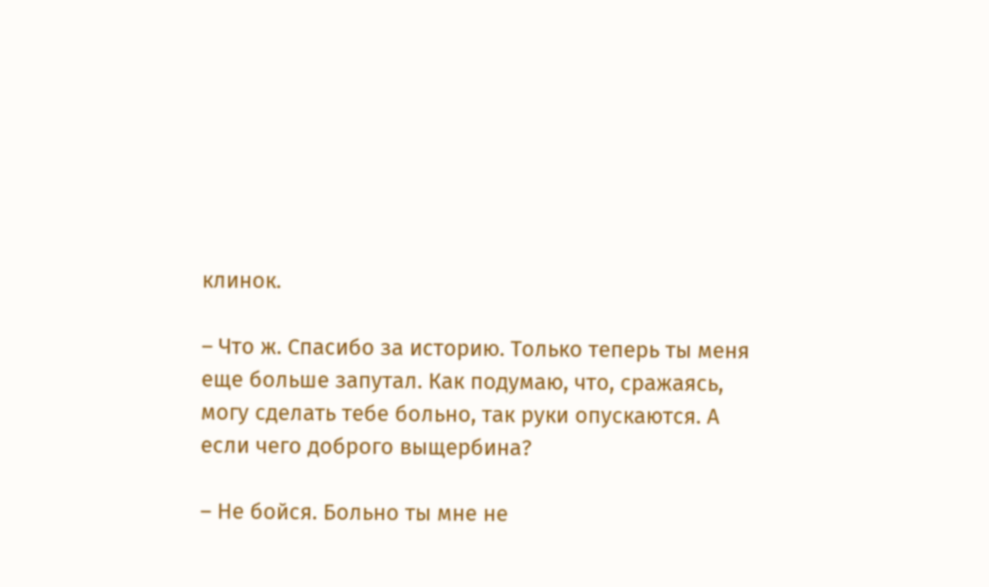клинок.

– Что ж. Спасибо за историю. Только теперь ты меня еще больше запутал. Как подумаю, что, сражаясь, могу сделать тебе больно, так руки опускаются. А если чего доброго выщербина?

– Не бойся. Больно ты мне не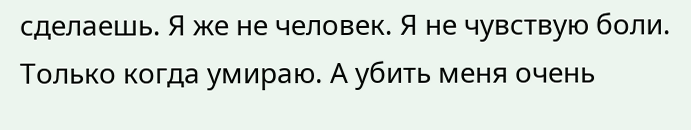сделаешь. Я же не человек. Я не чувствую боли. Только когда умираю. А убить меня очень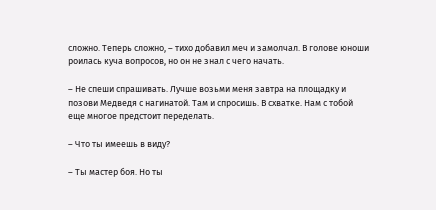сложно. Теперь сложно, – тихо добавил меч и замолчал. В голове юноши роилась куча вопросов, но он не знал с чего начать.

– Не спеши спрашивать. Лучше возьми меня завтра на площадку и позови Медведя с нагинатой. Там и спросишь. В схватке. Нам с тобой еще многое предстоит переделать.

– Что ты имеешь в виду?

– Ты мастер боя. Но ты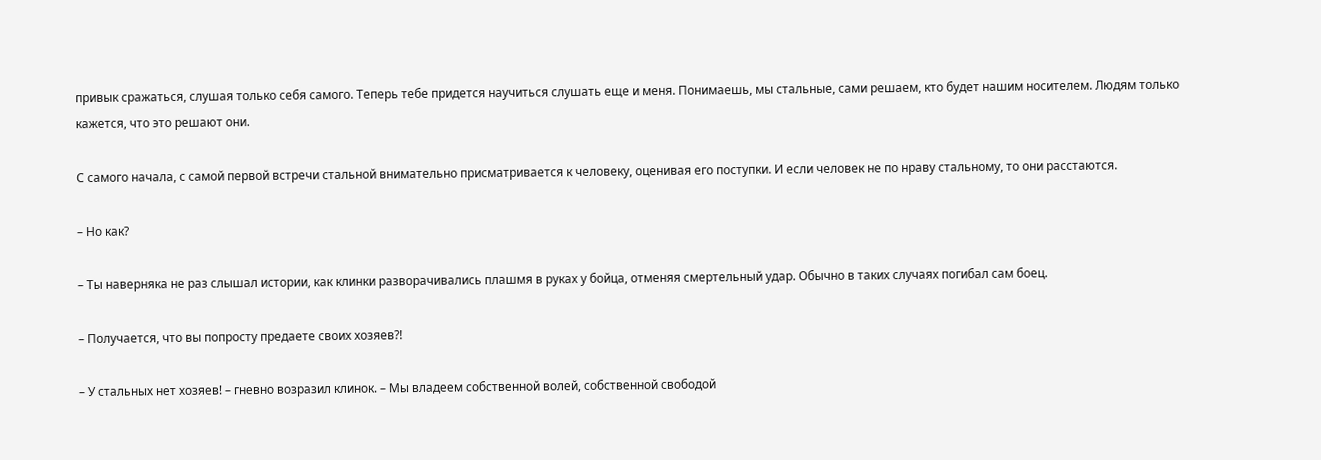привык сражаться, слушая только себя самого. Теперь тебе придется научиться слушать еще и меня. Понимаешь, мы стальные, сами решаем, кто будет нашим носителем. Людям только кажется, что это решают они.

С самого начала, с самой первой встречи стальной внимательно присматривается к человеку, оценивая его поступки. И если человек не по нраву стальному, то они расстаются.

– Но как?

– Ты наверняка не раз слышал истории, как клинки разворачивались плашмя в руках у бойца, отменяя смертельный удар. Обычно в таких случаях погибал сам боец.

– Получается, что вы попросту предаете своих хозяев?!

– У стальных нет хозяев! – гневно возразил клинок. – Мы владеем собственной волей, собственной свободой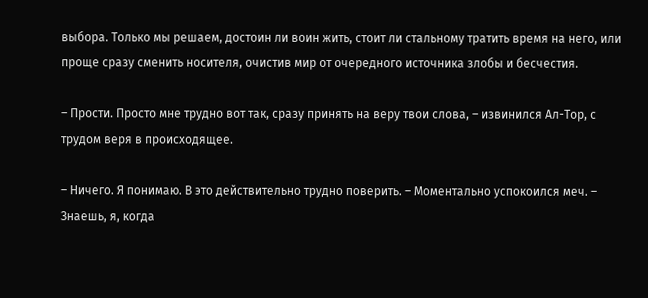выбора. Только мы решаем, достоин ли воин жить, стоит ли стальному тратить время на него, или проще сразу сменить носителя, очистив мир от очередного источника злобы и бесчестия.

– Прости. Просто мне трудно вот так, сразу принять на веру твои слова, – извинился Ал-Тор, с трудом веря в происходящее.

– Ничего. Я понимаю. В это действительно трудно поверить. – Моментально успокоился меч. – Знаешь, я, когда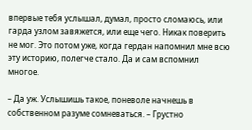впервые тебя услышал, думал, просто сломаюсь, или гарда узлом завяжется, или еще чего. Никак поверить не мог. Это потом уже, когда гердан напомнил мне всю эту историю, полегче стало. Да и сам вспомнил многое.

– Да уж. Услышишь такое, поневоле начнешь в собственном разуме сомневаться. – Грустно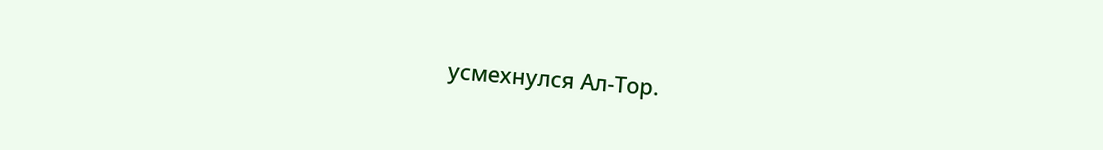усмехнулся Ал-Тор.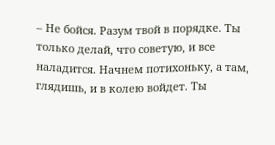– Не бойся. Разум твой в порядке. Ты только делай, что советую, и все наладится. Начнем потихоньку, а там, глядишь, и в колею войдет. Ты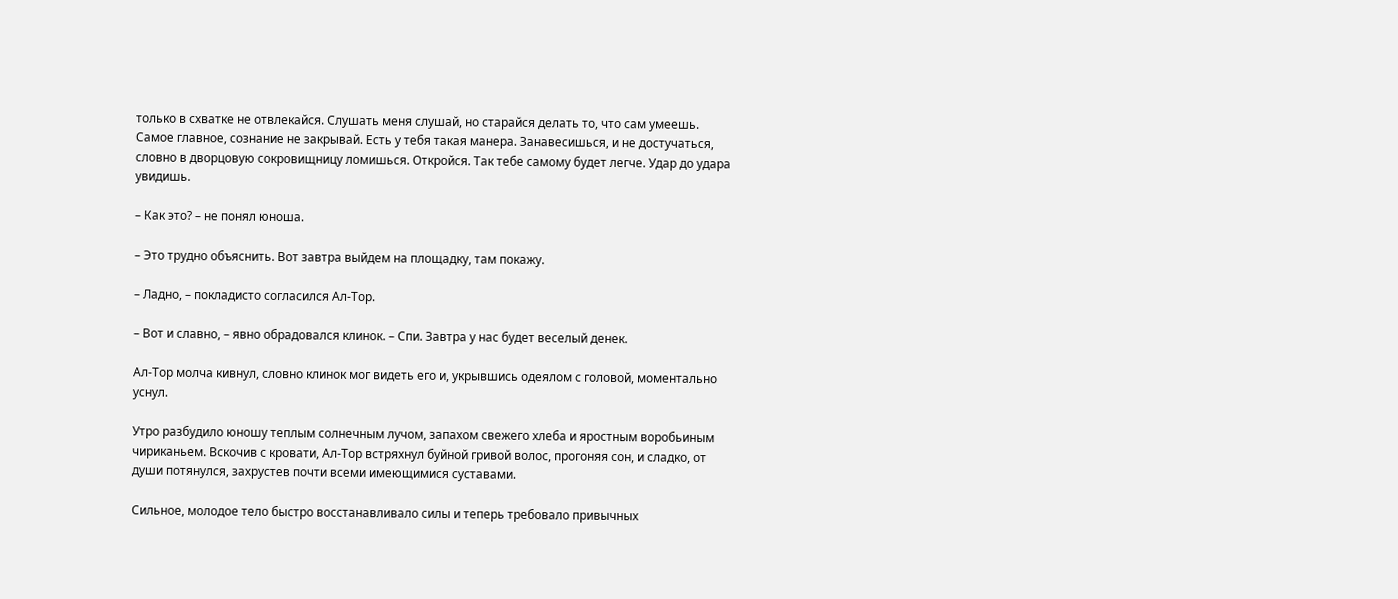только в схватке не отвлекайся. Слушать меня слушай, но старайся делать то, что сам умеешь. Самое главное, сознание не закрывай. Есть у тебя такая манера. Занавесишься, и не достучаться, словно в дворцовую сокровищницу ломишься. Откройся. Так тебе самому будет легче. Удар до удара увидишь.

– Как это? – не понял юноша.

– Это трудно объяснить. Вот завтра выйдем на площадку, там покажу.

– Ладно, – покладисто согласился Ал-Тор.

– Вот и славно, – явно обрадовался клинок. – Спи. Завтра у нас будет веселый денек.

Ал-Тор молча кивнул, словно клинок мог видеть его и, укрывшись одеялом с головой, моментально уснул.

Утро разбудило юношу теплым солнечным лучом, запахом свежего хлеба и яростным воробьиным чириканьем. Вскочив с кровати, Ал-Тор встряхнул буйной гривой волос, прогоняя сон, и сладко, от души потянулся, захрустев почти всеми имеющимися суставами.

Сильное, молодое тело быстро восстанавливало силы и теперь требовало привычных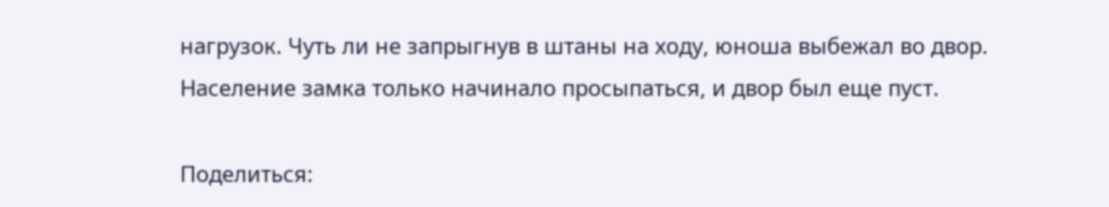нагрузок. Чуть ли не запрыгнув в штаны на ходу, юноша выбежал во двор. Население замка только начинало просыпаться, и двор был еще пуст.

Поделиться: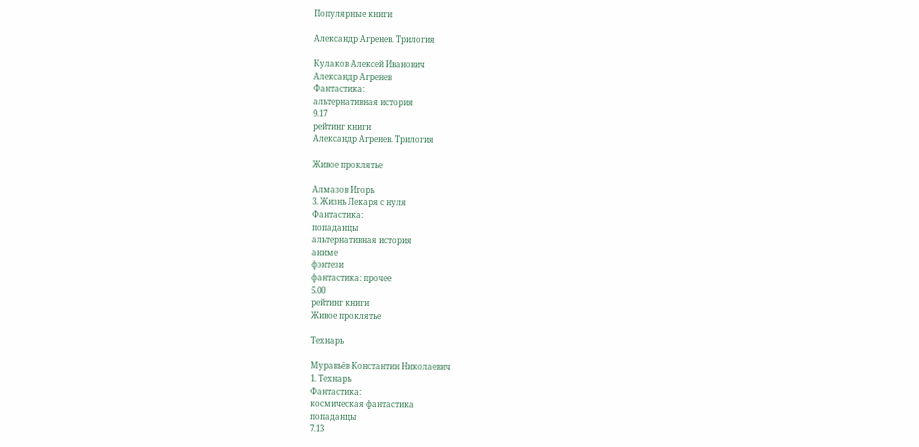Популярные книги

Александр Агренев. Трилогия

Кулаков Алексей Иванович
Александр Агренев
Фантастика:
альтернативная история
9.17
рейтинг книги
Александр Агренев. Трилогия

Живое проклятье

Алмазов Игорь
3. Жизнь Лекаря с нуля
Фантастика:
попаданцы
альтернативная история
аниме
фэнтези
фантастика: прочее
5.00
рейтинг книги
Живое проклятье

Технарь

Муравьёв Константин Николаевич
1. Технарь
Фантастика:
космическая фантастика
попаданцы
7.13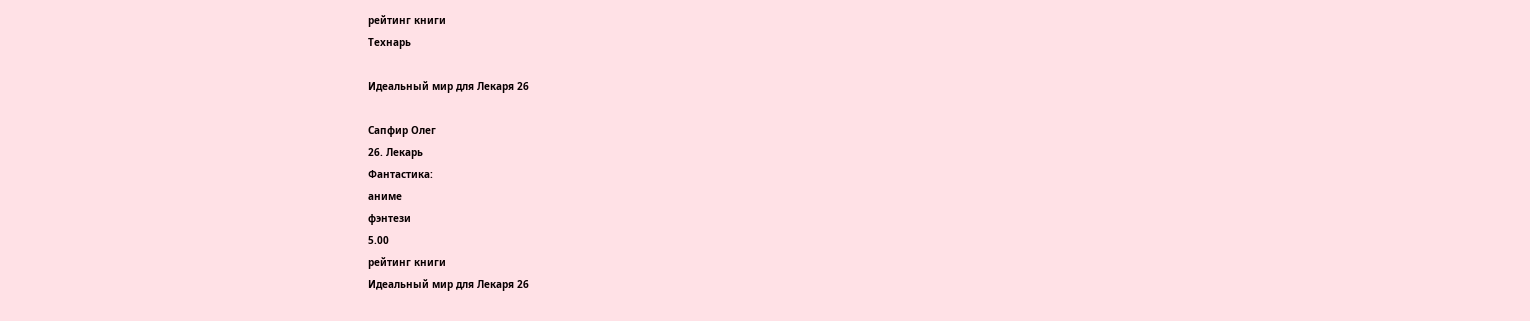рейтинг книги
Технарь

Идеальный мир для Лекаря 26

Сапфир Олег
26. Лекарь
Фантастика:
аниме
фэнтези
5.00
рейтинг книги
Идеальный мир для Лекаря 26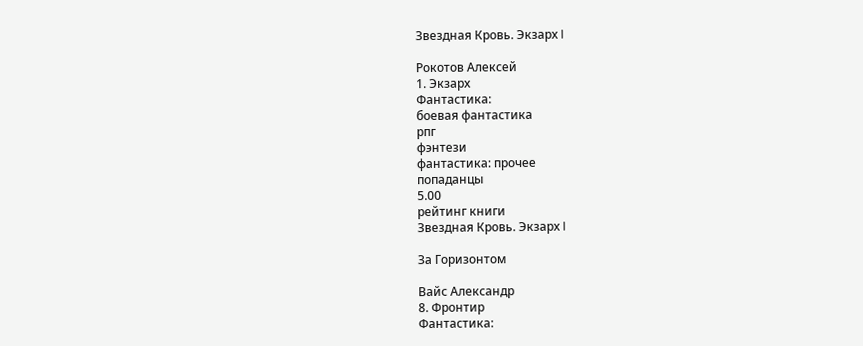Звездная Кровь. Экзарх I

Рокотов Алексей
1. Экзарх
Фантастика:
боевая фантастика
рпг
фэнтези
фантастика: прочее
попаданцы
5.00
рейтинг книги
Звездная Кровь. Экзарх I

За Горизонтом

Вайс Александр
8. Фронтир
Фантастика: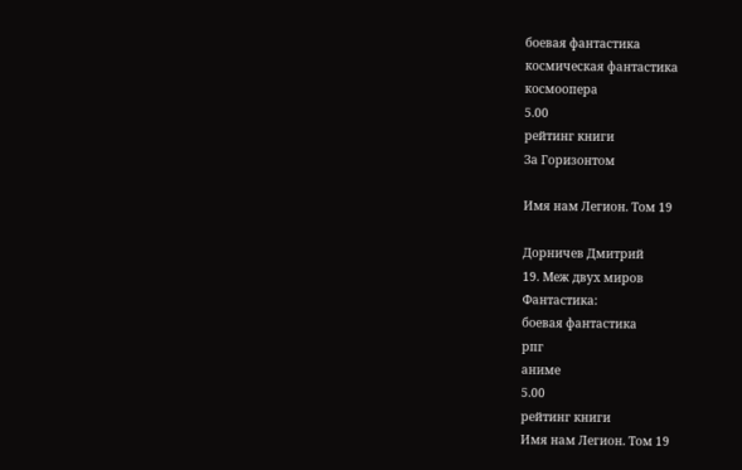боевая фантастика
космическая фантастика
космоопера
5.00
рейтинг книги
За Горизонтом

Имя нам Легион. Том 19

Дорничев Дмитрий
19. Меж двух миров
Фантастика:
боевая фантастика
рпг
аниме
5.00
рейтинг книги
Имя нам Легион. Том 19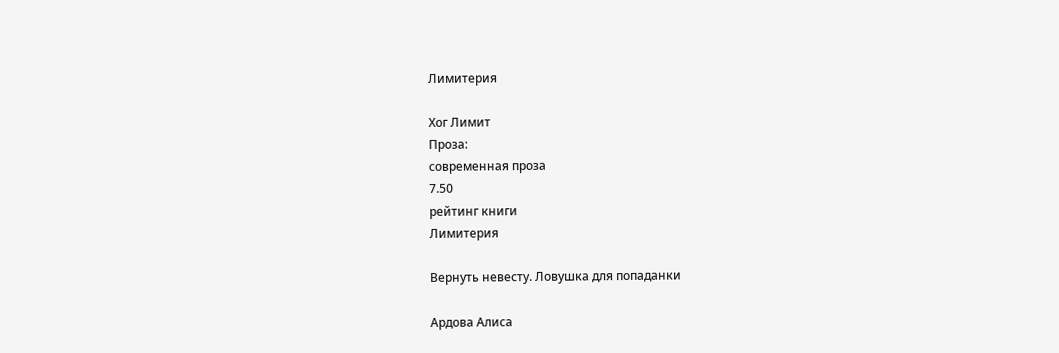Лимитерия

Хог Лимит
Проза:
современная проза
7.50
рейтинг книги
Лимитерия

Вернуть невесту. Ловушка для попаданки

Ардова Алиса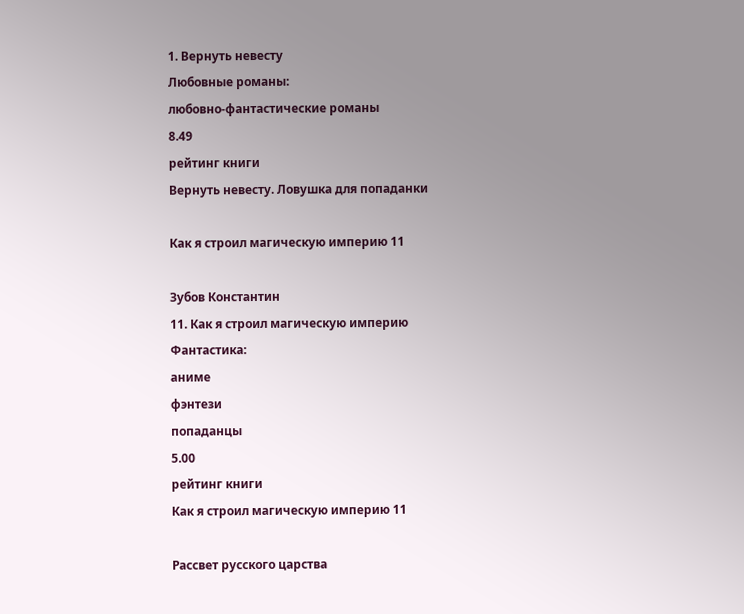1. Вернуть невесту
Любовные романы:
любовно-фантастические романы
8.49
рейтинг книги
Вернуть невесту. Ловушка для попаданки

Как я строил магическую империю 11

Зубов Константин
11. Как я строил магическую империю
Фантастика:
аниме
фэнтези
попаданцы
5.00
рейтинг книги
Как я строил магическую империю 11

Рассвет русского царства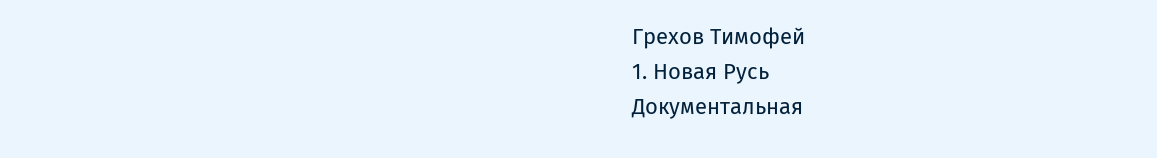Грехов Тимофей
1. Новая Русь
Документальная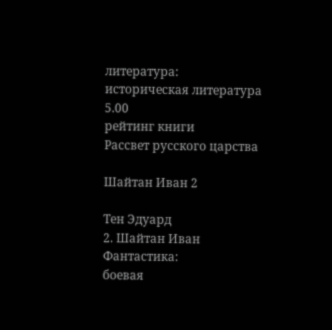литература:
историческая литература
5.00
рейтинг книги
Рассвет русского царства

Шайтан Иван 2

Тен Эдуард
2. Шайтан Иван
Фантастика:
боевая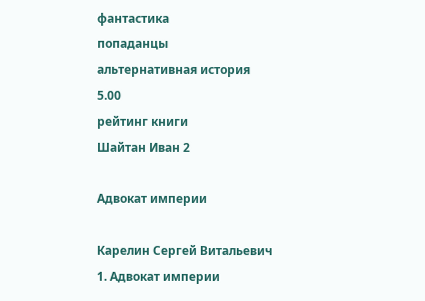фантастика
попаданцы
альтернативная история
5.00
рейтинг книги
Шайтан Иван 2

Адвокат империи

Карелин Сергей Витальевич
1. Адвокат империи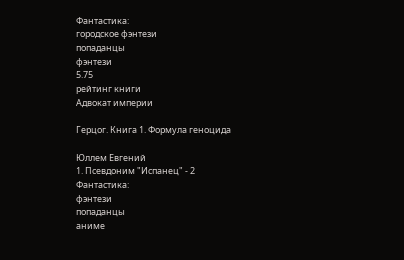Фантастика:
городское фэнтези
попаданцы
фэнтези
5.75
рейтинг книги
Адвокат империи

Герцог. Книга 1. Формула геноцида

Юллем Евгений
1. Псевдоним "Испанец" - 2
Фантастика:
фэнтези
попаданцы
аниме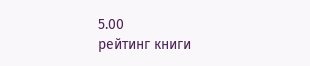5.00
рейтинг книги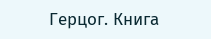Герцог. Книга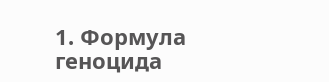1. Формула геноцида